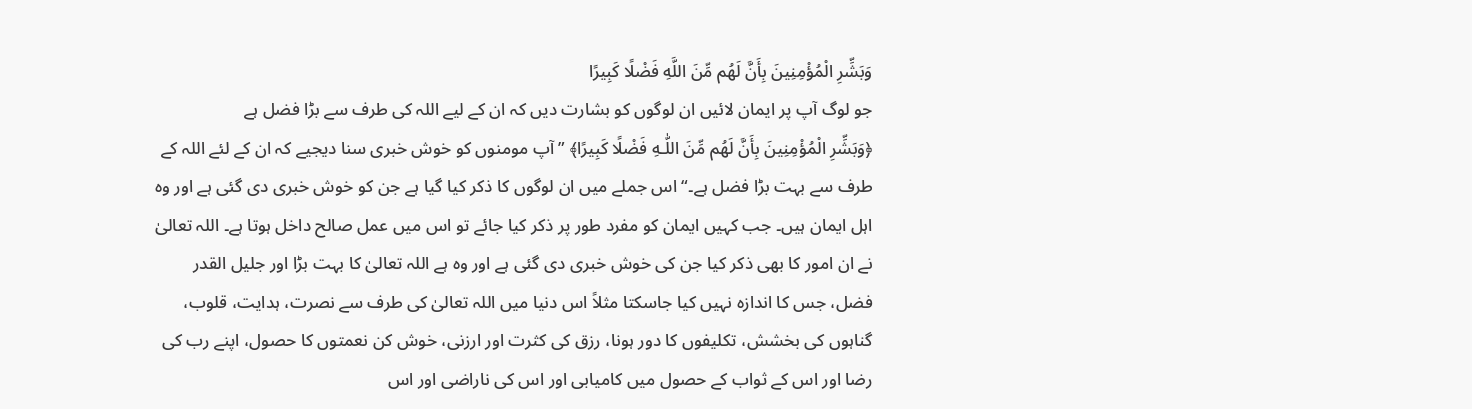وَبَشِّرِ الْمُؤْمِنِينَ بِأَنَّ لَهُم مِّنَ اللَّهِ فَضْلًا كَبِيرًا
جو لوگ آپ پر ایمان لائیں ان لوگوں کو بشارت دیں کہ ان کے لیے اللہ کی طرف سے بڑا فضل ہے
﴿وَبَشِّرِ الْمُؤْمِنِينَ بِأَنَّ لَهُم مِّنَ اللّٰـهِ فَضْلًا كَبِيرًا﴾ ” آپ مومنوں کو خوش خبری سنا دیجیے کہ ان کے لئے اللہ کے طرف سے بہت بڑا فضل ہے۔“ اس جملے میں ان لوگوں کا ذکر کیا گیا ہے جن کو خوش خبری دی گئی ہے اور وہ اہل ایمان ہیں۔ جب کہیں ایمان کو مفرد طور پر ذکر کیا جائے تو اس میں عمل صالح داخل ہوتا ہے۔ اللہ تعالیٰ نے ان امور کا بھی ذکر کیا جن کی خوش خبری دی گئی ہے اور وہ ہے اللہ تعالیٰ کا بہت بڑا اور جلیل القدر فضل، جس کا اندازہ نہیں کیا جاسکتا مثلاً اس دنیا میں اللہ تعالیٰ کی طرف سے نصرت، ہدایت، قلوب، گناہوں کی بخشش، تکلیفوں کا دور ہونا، رزق کی کثرت اور ارزنی، خوش کن نعمتوں کا حصول، اپنے رب کی رضا اور اس کے ثواب کے حصول میں کامیابی اور اس کی ناراضی اور اس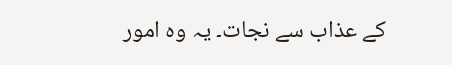کے عذاب سے نجات۔ یہ وہ امور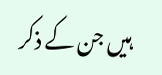ہیں جن کے ذکر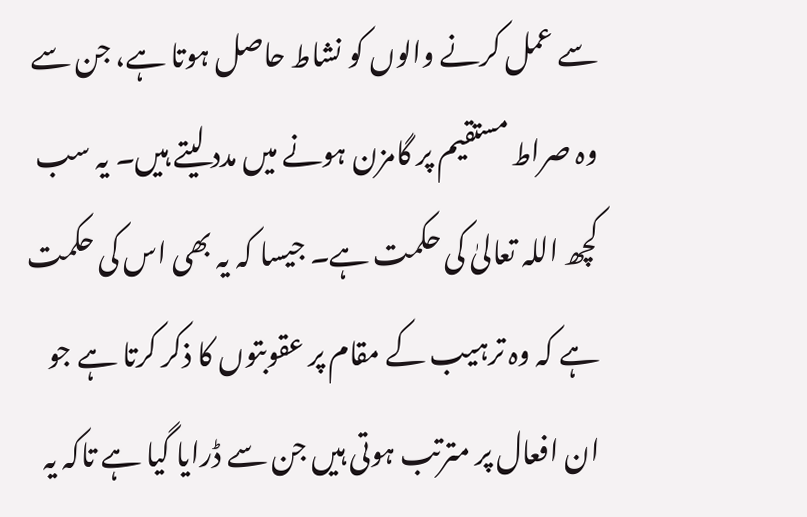سے عمل کرنے والوں کو نشاط حاصل ہوتا ہے، جن سے وہ صراط مستقیم پر گامزن ہونے میں مدد لیتے ہیں۔ یہ سب کچھ اللہ تعالیٰ کی حکمت ہے۔ جیسا کہ یہ بھی اس کی حکمت ہے کہ وہ ترہیب کے مقام پر عقوبتوں کا ذکر کرتا ہے جو ان افعال پر مترتب ہوتی ہیں جن سے ڈرایا گیا ہے تاکہ یہ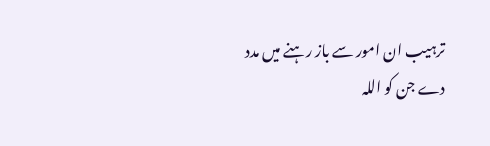ترہیب ان امور سے باز رہنے میں مدد دے جن کو اللہ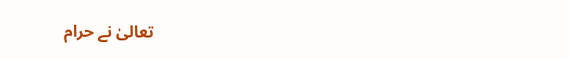تعالیٰ نے حرام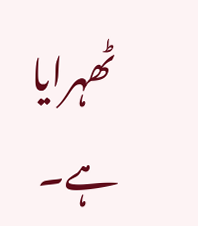ٹھہرایا ہے۔